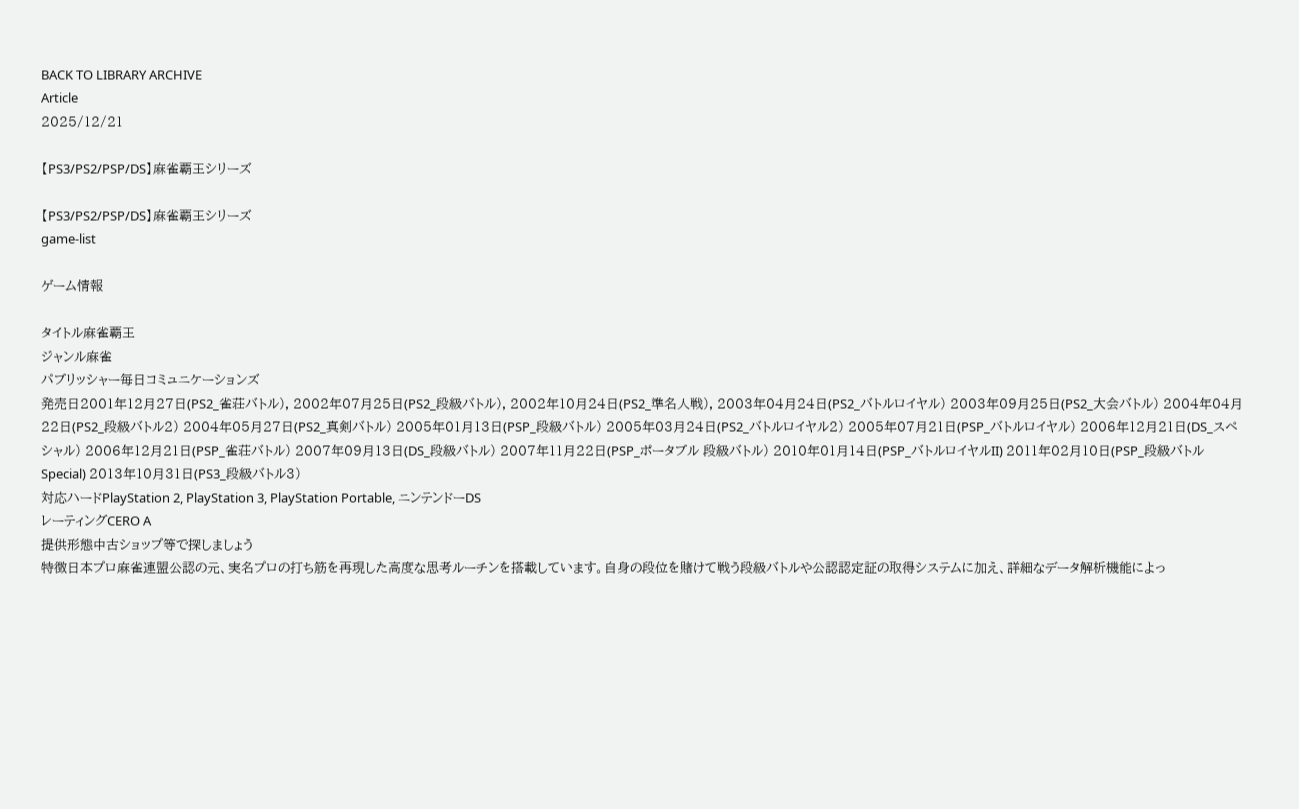BACK TO LIBRARY ARCHIVE
Article
2025/12/21

【PS3/PS2/PSP/DS】麻雀覇王シリーズ

【PS3/PS2/PSP/DS】麻雀覇王シリーズ
game-list

ゲーム情報

タイトル麻雀覇王
ジャンル麻雀
パブリッシャー毎日コミュニケーションズ
発売日2001年12月27日(PS2_雀荘バトル), 2002年07月25日(PS2_段級バトル), 2002年10月24日(PS2_準名人戦), 2003年04月24日(PS2_バトルロイヤル) 2003年09月25日(PS2_大会バトル) 2004年04月22日(PS2_段級バトル2) 2004年05月27日(PS2_真剣バトル) 2005年01月13日(PSP_段級バトル) 2005年03月24日(PS2_バトルロイヤル2) 2005年07月21日(PSP_バトルロイヤル) 2006年12月21日(DS_スペシャル) 2006年12月21日(PSP_雀荘バトル) 2007年09月13日(DS_段級バトル) 2007年11月22日(PSP_ポータブル 段級バトル) 2010年01月14日(PSP_バトルロイヤルII) 2011年02月10日(PSP_段級バトルSpecial) 2013年10月31日(PS3_段級バトル3)
対応ハードPlayStation 2, PlayStation 3, PlayStation Portable, ニンテンドーDS
レーティングCERO A
提供形態中古ショップ等で探しましょう
特徴日本プロ麻雀連盟公認の元、実名プロの打ち筋を再現した高度な思考ルーチンを搭載しています。自身の段位を賭けて戦う段級バトルや公認認定証の取得システムに加え、詳細なデータ解析機能によっ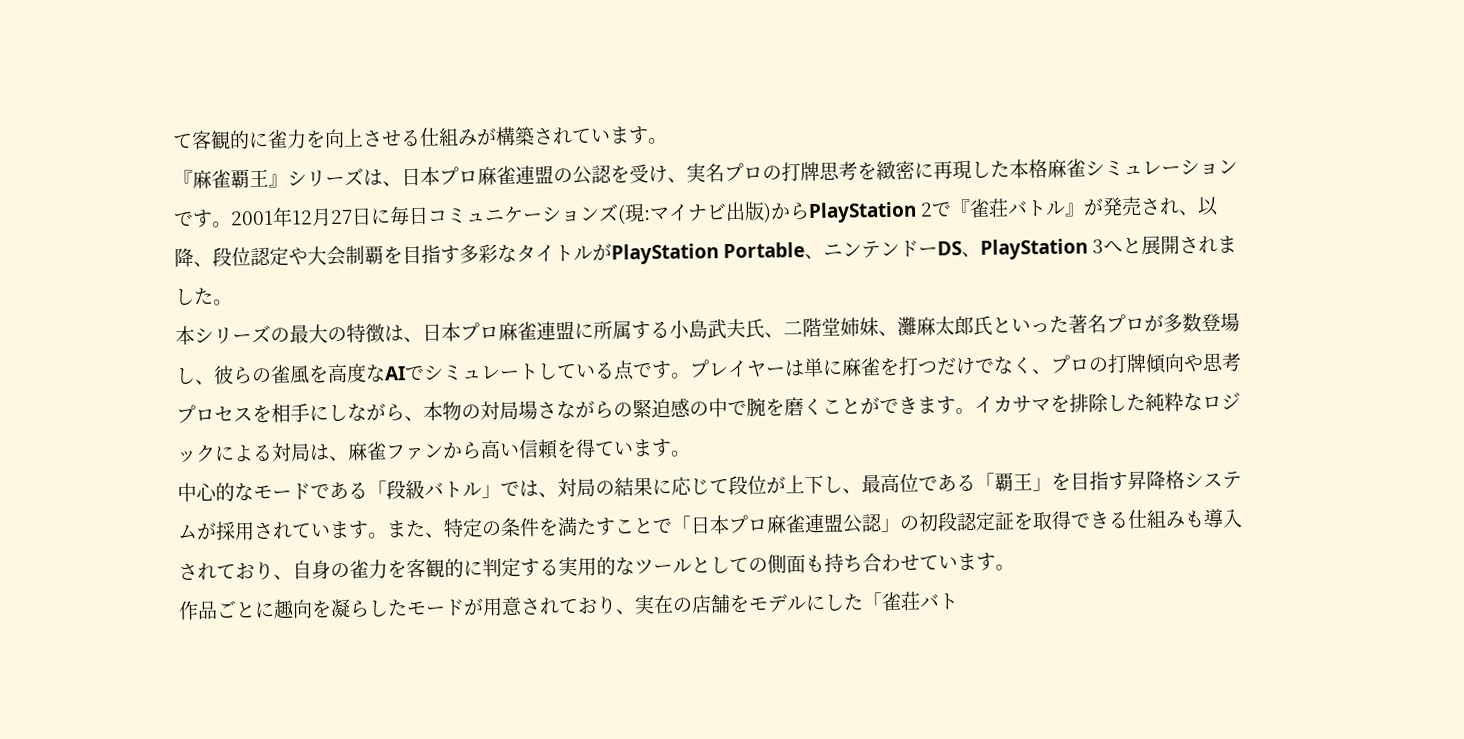て客観的に雀力を向上させる仕組みが構築されています。
『麻雀覇王』シリーズは、日本プロ麻雀連盟の公認を受け、実名プロの打牌思考を緻密に再現した本格麻雀シミュレーションです。2001年12月27日に毎日コミュニケーションズ(現:マイナビ出版)からPlayStation 2で『雀荘バトル』が発売され、以降、段位認定や大会制覇を目指す多彩なタイトルがPlayStation Portable、ニンテンドーDS、PlayStation 3へと展開されました。
本シリーズの最大の特徴は、日本プロ麻雀連盟に所属する小島武夫氏、二階堂姉妹、灘麻太郎氏といった著名プロが多数登場し、彼らの雀風を高度なAIでシミュレートしている点です。プレイヤーは単に麻雀を打つだけでなく、プロの打牌傾向や思考プロセスを相手にしながら、本物の対局場さながらの緊迫感の中で腕を磨くことができます。イカサマを排除した純粋なロジックによる対局は、麻雀ファンから高い信頼を得ています。
中心的なモードである「段級バトル」では、対局の結果に応じて段位が上下し、最高位である「覇王」を目指す昇降格システムが採用されています。また、特定の条件を満たすことで「日本プロ麻雀連盟公認」の初段認定証を取得できる仕組みも導入されており、自身の雀力を客観的に判定する実用的なツールとしての側面も持ち合わせています。
作品ごとに趣向を凝らしたモードが用意されており、実在の店舗をモデルにした「雀荘バト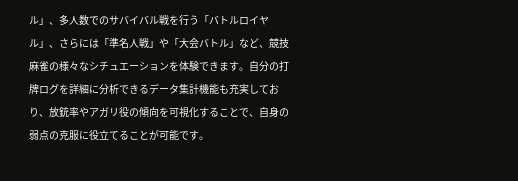ル」、多人数でのサバイバル戦を行う「バトルロイヤル」、さらには「準名人戦」や「大会バトル」など、競技麻雀の様々なシチュエーションを体験できます。自分の打牌ログを詳細に分析できるデータ集計機能も充実しており、放銃率やアガリ役の傾向を可視化することで、自身の弱点の克服に役立てることが可能です。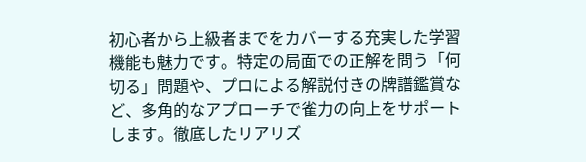初心者から上級者までをカバーする充実した学習機能も魅力です。特定の局面での正解を問う「何切る」問題や、プロによる解説付きの牌譜鑑賞など、多角的なアプローチで雀力の向上をサポートします。徹底したリアリズ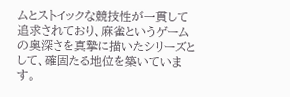ムとストイックな競技性が一貫して追求されており、麻雀というゲームの奥深さを真摯に描いたシリーズとして、確固たる地位を築いています。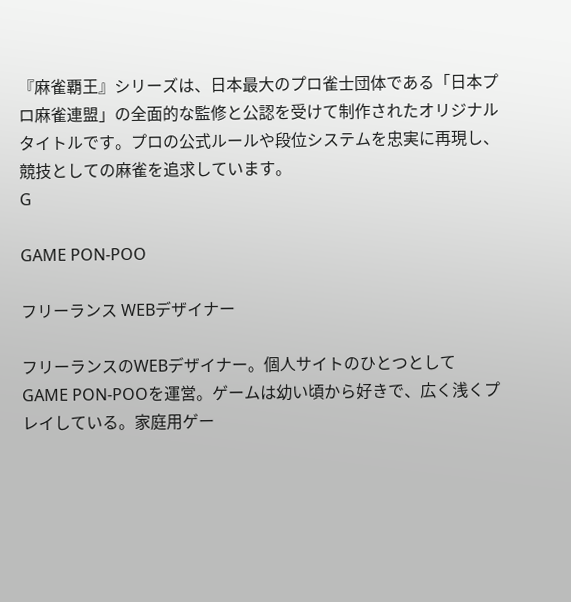『麻雀覇王』シリーズは、日本最大のプロ雀士団体である「日本プロ麻雀連盟」の全面的な監修と公認を受けて制作されたオリジナルタイトルです。プロの公式ルールや段位システムを忠実に再現し、競技としての麻雀を追求しています。
G

GAME PON-POO

フリーランス WEBデザイナー

フリーランスのWEBデザイナー。個人サイトのひとつとして GAME PON-POOを運営。ゲームは幼い頃から好きで、広く浅くプレイしている。家庭用ゲー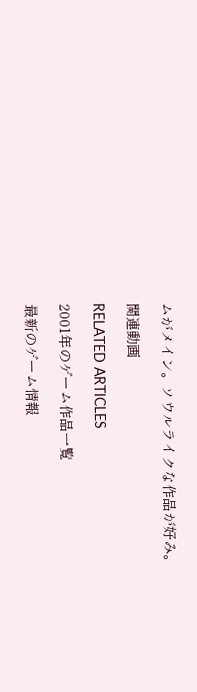ムがメイン。ソウルライクな作品が好み。

関連動画

RELATED ARTICLES

2001年のゲーム作品一覧

最新のゲーム情報